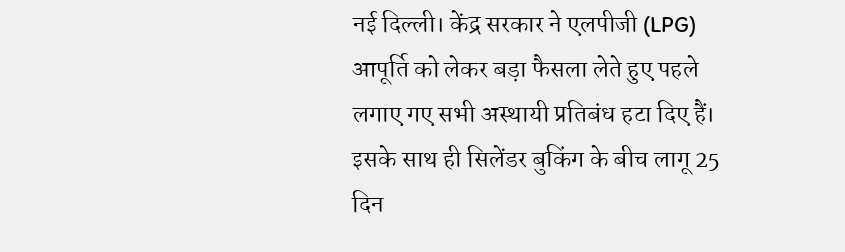नई दिल्ली। केंद्र सरकार ने एलपीजी (LPG) आपूर्ति को लेकर बड़ा फैसला लेते हुए पहले लगाए गए सभी अस्थायी प्रतिबंध हटा दिए हैं। इसके साथ ही सिलेंडर बुकिंग के बीच लागू 25 दिन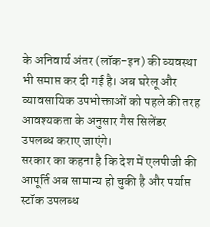के अनिवार्य अंतर (लॉक-इन) की व्यवस्था भी समाप्त कर दी गई है। अब घरेलू और व्यावसायिक उपभोक्ताओं को पहले की तरह आवश्यकता के अनुसार गैस सिलेंडर उपलब्ध कराए जाएंगे।
सरकार का कहना है कि देश में एलपीजी की आपूर्ति अब सामान्य हो चुकी है और पर्याप्त स्टॉक उपलब्ध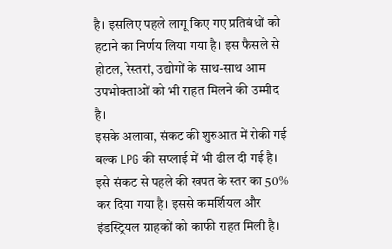है। इसलिए पहले लागू किए गए प्रतिबंधों को हटाने का निर्णय लिया गया है। इस फैसले से होटल, रेस्तरां, उद्योगों के साथ-साथ आम उपभोक्ताओं को भी राहत मिलने की उम्मीद है।
इसके अलावा, संकट की शुरुआत में रोकी गई बल्क LPG की सप्लाई में भी ढील दी गई है। इसे संकट से पहले की खपत के स्तर का 50% कर दिया गया है। इससे कमर्शियल और इंडस्ट्रियल ग्राहकों को काफी राहत मिली है।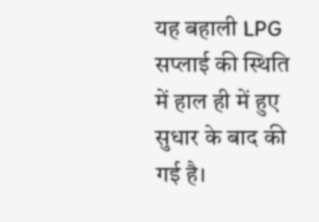यह बहाली LPG सप्लाई की स्थिति में हाल ही में हुए सुधार के बाद की गई है।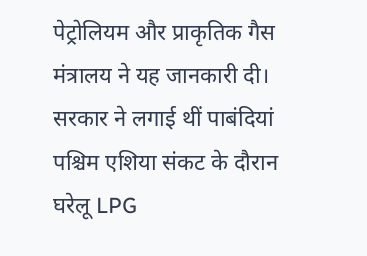पेट्रोलियम और प्राकृतिक गैस मंत्रालय ने यह जानकारी दी।
सरकार ने लगाई थीं पाबंदियां
पश्चिम एशिया संकट के दौरान घरेलू LPG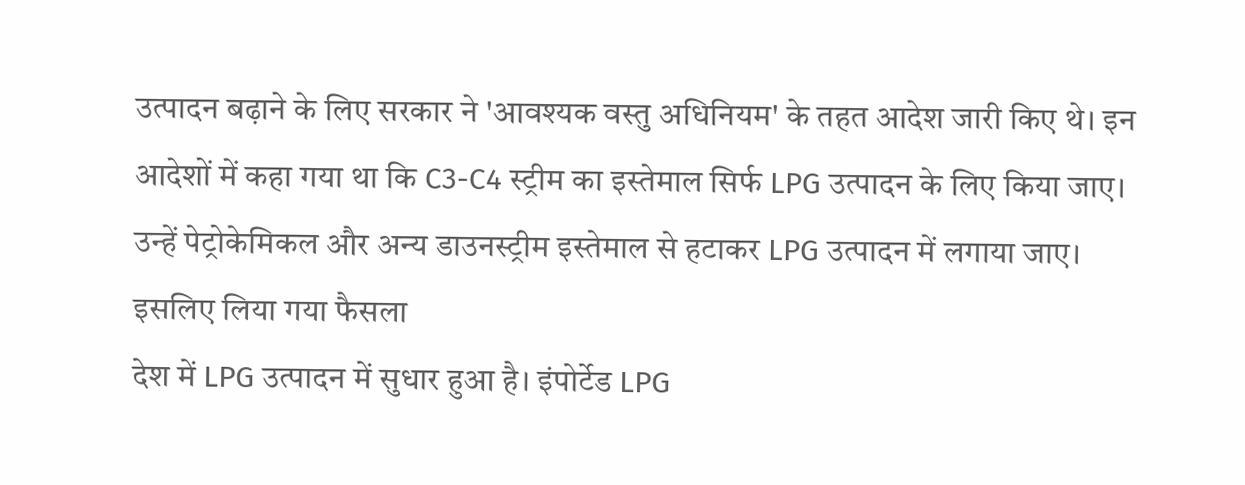उत्पादन बढ़ाने के लिए सरकार ने 'आवश्यक वस्तु अधिनियम' के तहत आदेश जारी किए थे। इन आदेशों में कहा गया था कि C3-C4 स्ट्रीम का इस्तेमाल सिर्फ LPG उत्पादन के लिए किया जाए। उन्हें पेट्रोकेमिकल और अन्य डाउनस्ट्रीम इस्तेमाल से हटाकर LPG उत्पादन में लगाया जाए।
इसलिए लिया गया फैसला
देश में LPG उत्पादन में सुधार हुआ है। इंपोर्टेड LPG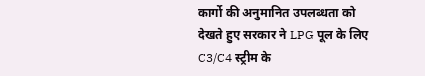कार्गो की अनुमानित उपलब्धता को देखते हुए सरकार ने LPG पूल के लिए C3/C4 स्ट्रीम के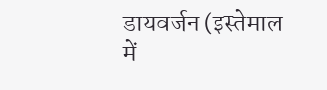डायवर्जन (इस्तेमाल में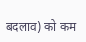बदलाव) को कम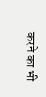करने का भी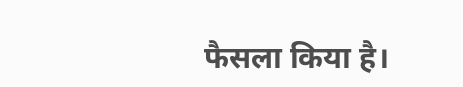फैसला किया है।